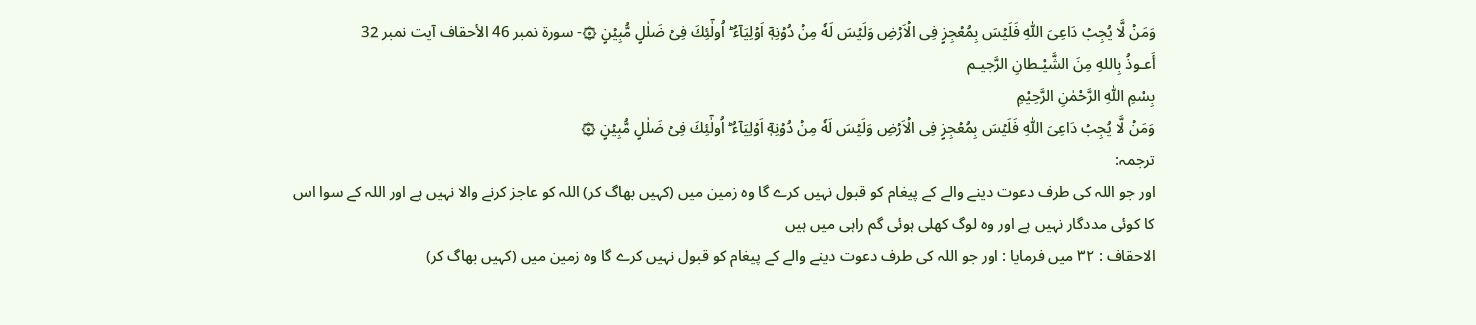وَمَنۡ لَّا يُجِبۡ دَاعِىَ اللّٰهِ فَلَيۡسَ بِمُعۡجِزٍ فِى الۡاَرۡضِ وَلَيۡسَ لَهٗ مِنۡ دُوۡنِهٖۤ اَوۡلِيَآءُ ؕ اُولٰٓئِكَ فِىۡ ضَلٰلٍ مُّبِيۡنٍ ۞- سورۃ نمبر 46 الأحقاف آیت نمبر 32
أَعـوذُ بِاللهِ مِنَ الشَّيْـطانِ الرَّجيـم
بِسْمِ اللّٰهِ الرَّحْمٰنِ الرَّحِيْمِ
وَمَنۡ لَّا يُجِبۡ دَاعِىَ اللّٰهِ فَلَيۡسَ بِمُعۡجِزٍ فِى الۡاَرۡضِ وَلَيۡسَ لَهٗ مِنۡ دُوۡنِهٖۤ اَوۡلِيَآءُ ؕ اُولٰٓئِكَ فِىۡ ضَلٰلٍ مُّبِيۡنٍ ۞
ترجمہ:
اور جو اللہ کی طرف دعوت دینے والے کے پیغام کو قبول نہیں کرے گا وہ زمین میں (کہیں بھاگ کر) اللہ کو عاجز کرنے والا نہیں ہے اور اللہ کے سوا اس کا کوئی مددگار نہیں ہے اور وہ لوگ کھلی ہوئی گم راہی میں ہیں
الاحقاف : ٣٢ میں فرمایا : اور جو اللہ کی طرف دعوت دینے والے کے پیغام کو قبول نہیں کرے گا وہ زمین میں (کہیں بھاگ کر)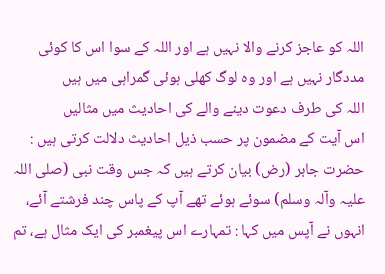اللہ کو عاجز کرنے والا نہیں ہے اور اللہ کے سوا اس کا کوئی مددگار نہیں ہے اور وہ لوگ کھلی ہوئی گمراہی میں ہیں
اللہ کی طرف دعوت دینے والے کی احادیث میں مثالیں
اس آیت کے مضمون پر حسب ذیل احادیث دلالت کرتی ہیں :
حضرت جابر (رض) بیان کرتے ہیں کہ جس وقت نبی (صلی اللہ علیہ وآلہ وسلم) سوئے ہوئے تھے آپ کے پاس چند فرشتے آئے، انہوں نے آپس میں کہا : تمہارے اس پیغمبر کی ایک مثال ہے، تم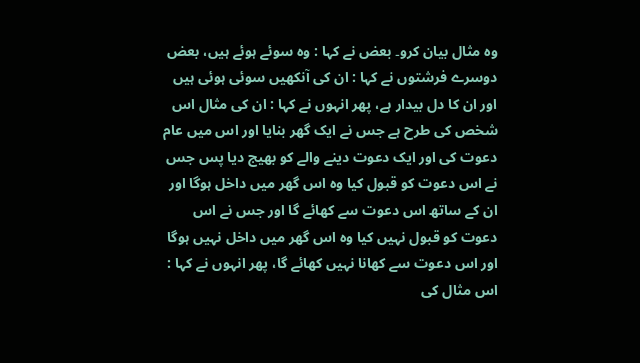وہ مثال بیان کرو۔ بعض نے کہا : وہ سوئے ہوئے ہیں، بعض دوسرے فرشتوں نے کہا : ان کی آنکھیں سوئی ہوئی ہیں اور ان کا دل بیدار ہے، پھر انہوں نے کہا : ان کی مثال اس شخص کی طرح ہے جس نے ایک گھر بنایا اور اس میں عام دعوت کی اور ایک دعوت دینے والے کو بھیج دیا پس جس نے اس دعوت کو قبول کیا وہ اس گھر میں داخل ہوگا اور ان کے ساتھ اس دعوت سے کھائے گا اور جس نے اس دعوت کو قبول نہیں کیا وہ اس گھر میں داخل نہیں ہوگا اور اس دعوت سے کھانا نہیں کھائے گا، پھر انہوں نے کہا : اس مثال کی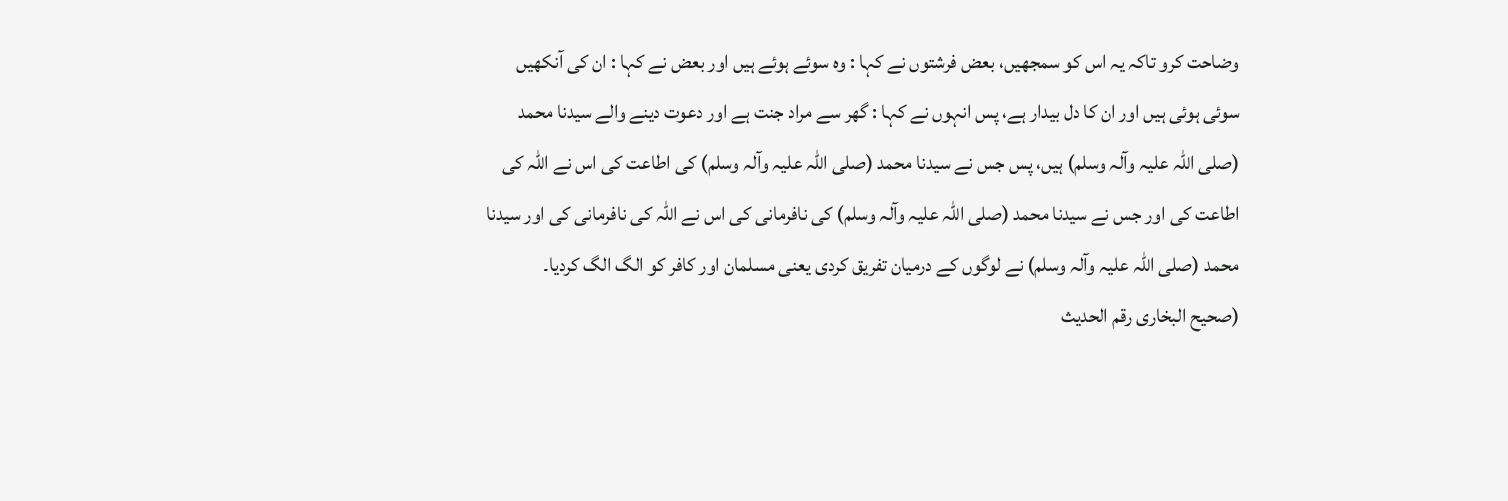وضاحت کرو تاکہ یہ اس کو سمجھیں، بعض فرشتوں نے کہا : وہ سوئے ہوئے ہیں اور بعض نے کہا : ان کی آنکھیں سوئی ہوئی ہیں اور ان کا دل بیدار ہے، پس انہوں نے کہا : گھر سے مراد جنت ہے اور دعوت دینے والے سیدنا محمد (صلی اللہ علیہ وآلہ وسلم) ہیں، پس جس نے سیدنا محمد (صلی اللہ علیہ وآلہ وسلم) کی اطاعت کی اس نے اللہ کی اطاعت کی اور جس نے سیدنا محمد (صلی اللہ علیہ وآلہ وسلم) کی نافرمانی کی اس نے اللہ کی نافرمانی کی اور سیدنا محمد (صلی اللہ علیہ وآلہ وسلم) نے لوگوں کے درمیان تفریق کردی یعنی مسلمان اور کافر کو الگ الگ کردیا۔
(صحیح البخاری رقم الحدیث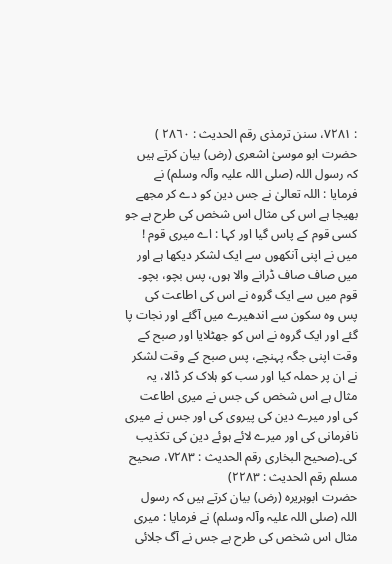: ٧٢٨١، سنن ترمذی رقم الحدیث : ٢٨٦٠ )
حضرت ابو موسیٰ اشعری (رض) بیان کرتے ہیں کہ رسول اللہ (صلی اللہ علیہ وآلہ وسلم) نے فرمایا : اللہ تعالیٰ نے جس دین کو دے کر مجھے بھیجا ہے اس کی مثال اس شخص کی طرح ہے جو کسی قوم کے پاس گیا اور کہا : اے میری قوم ! میں نے اپنی آنکھوں سے ایک لشکر دیکھا ہے اور میں صاف صاف ڈرانے والا ہوں، پس بچو، بچو۔ قوم میں سے ایک گروہ نے اس کی اطاعت کی پس وہ سکون سے اندھیرے میں آگئے اور نجات پا گئے اور ایک گروہ نے اس کو جھٹلایا اور صبح کے وقت اپنی جگہ پہنچے، پس صبح کے وقت لشکر نے ان پر حملہ کیا اور سب کو ہلاک کر ڈالا، یہ مثال ہے اس شخص کی جس نے میری اطاعت کی اور میرے دین کی پیروی کی اور جس نے میری نافرمانی کی اور میرے لائے ہوئے دین کی تکذیب کی۔(صحیح البخاری رقم الحدیث : ٧٢٨٣، صحیح مسلم رقم الحدیث : ٢٢٨٣)
حضرت ابوہریرہ (رض) بیان کرتے ہیں کہ رسول اللہ (صلی اللہ علیہ وآلہ وسلم) نے فرمایا : میری مثال اس شخص کی طرح ہے جس نے آگ جلائی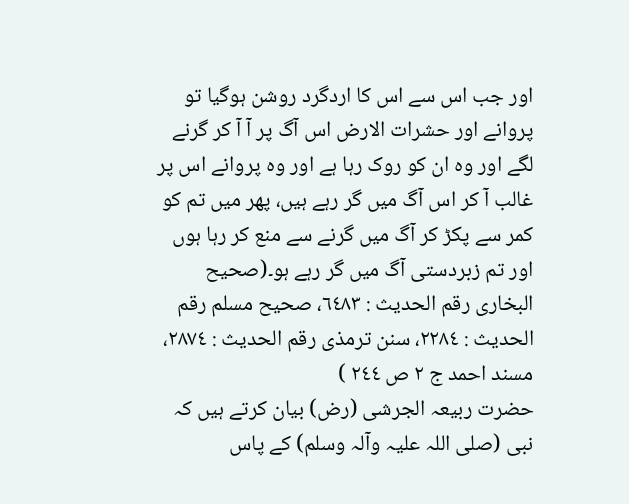اور جب اس سے اس کا اردگرد روشن ہوگیا تو پروانے اور حشرات الارض اس آگ پر آ آ کر گرنے لگے اور وہ ان کو روک رہا ہے اور وہ پروانے اس پر غالب آ کر اس آگ میں گر رہے ہیں، پھر میں تم کو کمر سے پکڑ کر آگ میں گرنے سے منع کر رہا ہوں اور تم زبردستی آگ میں گر رہے ہو۔(صحیح البخاری رقم الحدیث : ٦٤٨٣، صحیح مسلم رقم الحدیث : ٢٢٨٤، سنن ترمذی رقم الحدیث : ٢٨٧٤، مسند احمد ج ٢ ص ٢٤٤ )
حضرت ربیعہ الجرشی (رض) بیان کرتے ہیں کہ نبی (صلی اللہ علیہ وآلہ وسلم) کے پاس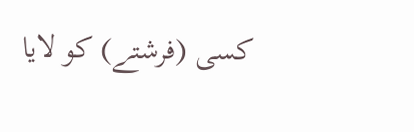کسی (فرشتے) کو لایا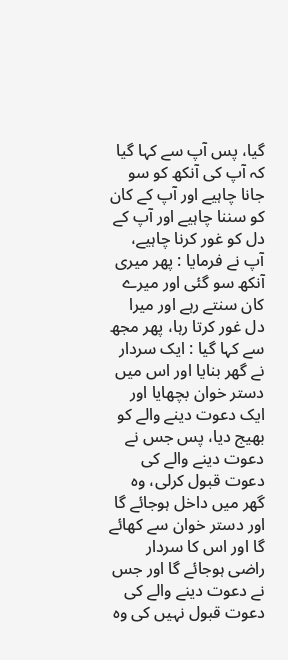گیا، پس آپ سے کہا گیا کہ آپ کی آنکھ کو سو جانا چاہیے اور آپ کے کان کو سننا چاہیے اور آپ کے دل کو غور کرنا چاہیے، آپ نے فرمایا : پھر میری آنکھ سو گئی اور میرے کان سنتے رہے اور میرا دل غور کرتا رہا، پھر مجھ سے کہا گیا : ایک سردار نے گھر بنایا اور اس میں دستر خوان بچھایا اور ایک دعوت دینے والے کو بھیج دیا، پس جس نے دعوت دینے والے کی دعوت قبول کرلی، وہ گھر میں داخل ہوجائے گا اور دستر خوان سے کھائے گا اور اس کا سردار راضی ہوجائے گا اور جس نے دعوت دینے والے کی دعوت قبول نہیں کی وہ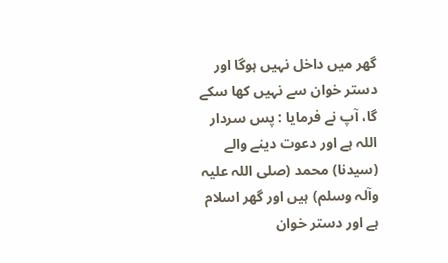گھر میں داخل نہیں ہوگا اور دستر خوان سے نہیں کھا سکے گا، آپ نے فرمایا : پس سردار اللہ ہے اور دعوت دینے والے (سیدنا) محمد (صلی اللہ علیہ وآلہ وسلم) ہیں اور گھر اسلام ہے اور دستر خوان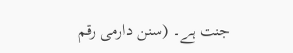جنت ہے۔ (سنن دارمی رقم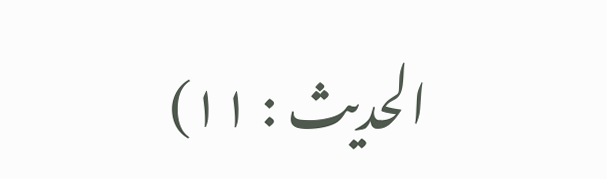الحدیث : ١١)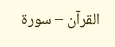القرآن – سورۃ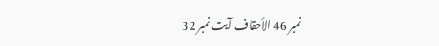نمبر 46 الأحقاف آیت نمبر 32